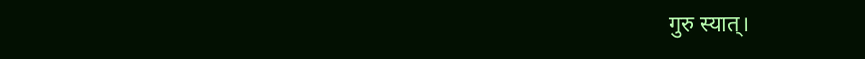गुरु स्यात्।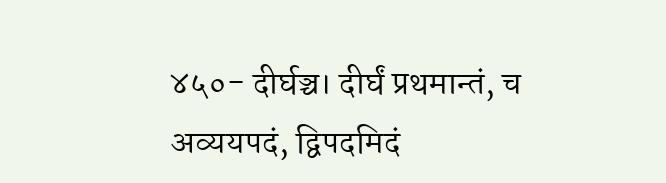४५०- दीर्घञ्च। दीर्घं प्रथमान्तं, च अव्ययपदं, द्विपदमिदं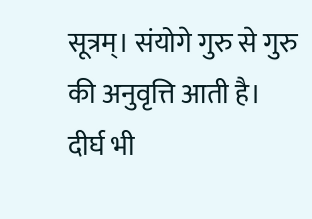सूत्रम्। संयोगे गुरु से गुरु की अनुवृत्ति आती है।
दीर्घ भी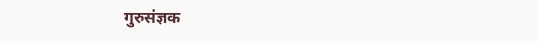गुरुसंज्ञक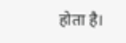होता है।